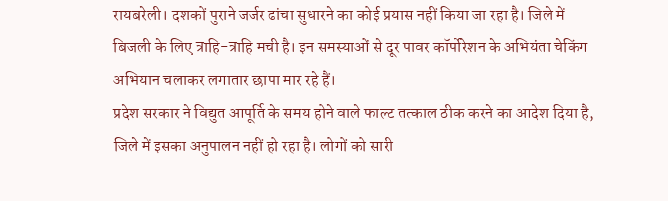रायबरेली। दशकों पुराने जर्जर ढांचा सुधारने का कोई प्रयास नहीं किया जा रहा है। जिले में बिजली के लिए त्राहि-त्राहि मची है। इन समस्याओं से दूर पावर कॉर्पोरेशन के अभियंता चेकिंग अभियान चलाकर लगातार छापा मार रहे हैं।
प्रदेश सरकार ने विद्युत आपूर्ति के समय होने वाले फाल्ट तत्काल ठीक करने का आदेश दिया है, जिले में इसका अनुपालन नहीं हो रहा है। लोगों को सारी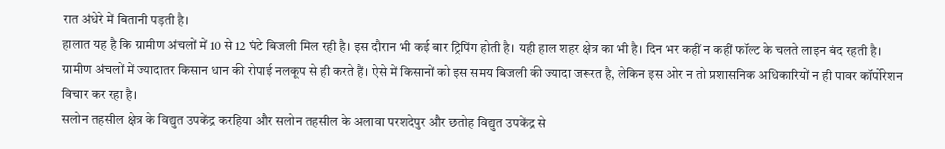रात अंधेरे में बितानी पड़ती है।
हालात यह है कि ग्रामीण अंचलों में 10 से 12 घंटे बिजली मिल रही है। इस दौरान भी कई बार ट्रिपिंग होती है। यही हाल शहर क्षेत्र का भी है। दिन भर कहीं न कहीं फॉल्ट के चलते लाइन बंद रहती है।
ग्रामीण अंचलों में ज्यादातर किसान धान की रोपाई नलकूप से ही करते हैं। ऐसे में किसानों को इस समय बिजली की ज्यादा जरूरत है, लेकिन इस ओर न तो प्रशासनिक अधिकारियों न ही पावर कॉर्पोरेशन विचार कर रहा है।
सलोन तहसील क्षेत्र के विद्युत उपकेंद्र करहिया और सलोन तहसील के अलावा परशदेपुर और छतोह विद्युत उपकेंद्र से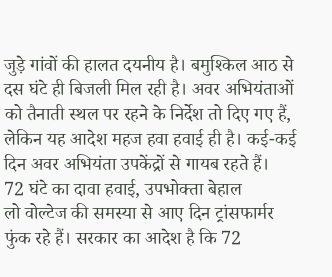जुड़े गांवों की हालत दयनीय है। बमुश्किल आठ से दस घंटे ही बिजली मिल रही है। अवर अभियंताओं को तैनाती स्थल पर रहने के निर्देश तो दिए गए हैं, लेकिन यह आदेश महज हवा हवाई ही है। कई-कई दिन अवर अभियंता उपकेंद्रों से गायब रहते हैं।
72 घंटे का दावा हवाई, उपभोक्ता बेहाल
लो वोल्टेज की समस्या से आए दिन ट्रांसफार्मर फुंक रहे हैं। सरकार का आदेश है कि 72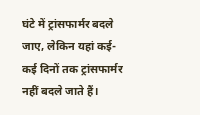घंटे में ट्रांसफार्मर बदले जाए, लेकिन यहां कई-कई दिनों तक ट्रांसफार्मर नहीं बदले जाते हैं।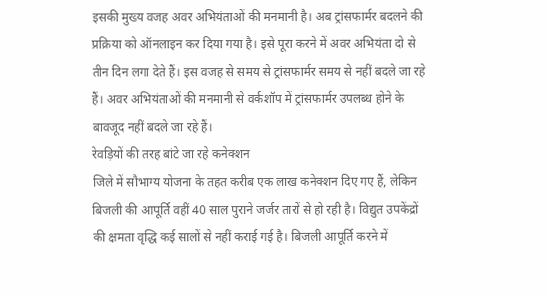इसकी मुख्य वजह अवर अभियंताओं की मनमानी है। अब ट्रांसफार्मर बदलने की प्रक्रिया को ऑनलाइन कर दिया गया है। इसे पूरा करने में अवर अभियंता दो से तीन दिन लगा देते हैं। इस वजह से समय से ट्रांसफार्मर समय से नहीं बदले जा रहे हैं। अवर अभियंताओं की मनमानी से वर्कशॉप में ट्रांसफार्मर उपलब्ध होने के बावजूद नहीं बदले जा रहे हैं।
रेवड़ियों की तरह बांटे जा रहे कनेक्शन
जिले में सौभाग्य योजना के तहत करीब एक लाख कनेक्शन दिए गए हैं, लेकिन बिजली की आपूर्ति वहीं 40 साल पुराने जर्जर तारों से हो रही है। विद्युत उपकेंद्रों की क्षमता वृद्धि कई सालों से नहीं कराई गई है। बिजली आपूर्ति करने में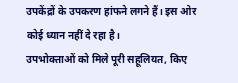उपकेंद्रों के उपकरण हांफने लगने हैं। इस ओर कोई ध्यान नहीं दे रहा है।
उपभोक्ताओं को मिले पूरी सहूलियत, किए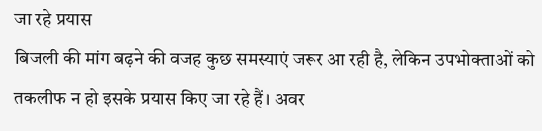जा रहे प्रयास
बिजली की मांग बढ़ने की वजह कुछ समस्याएं जरूर आ रही है, लेकिन उपभोक्ताओं को तकलीफ न हो इसके प्रयास किए जा रहे हैं। अवर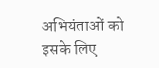अभियंताओं को इसके लिए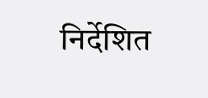निर्देशित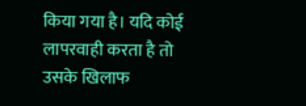किया गया है। यदि कोई लापरवाही करता है तो उसके खिलाफ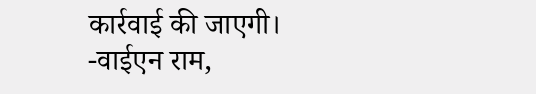कार्रवाई की जाएगी।
-वाईएन राम,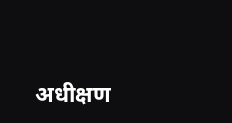अधीक्षण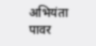अभियंता पावर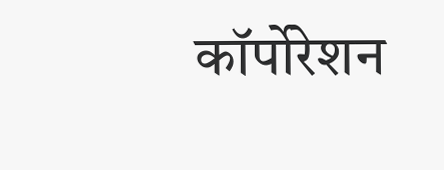कॉर्पोरेशन